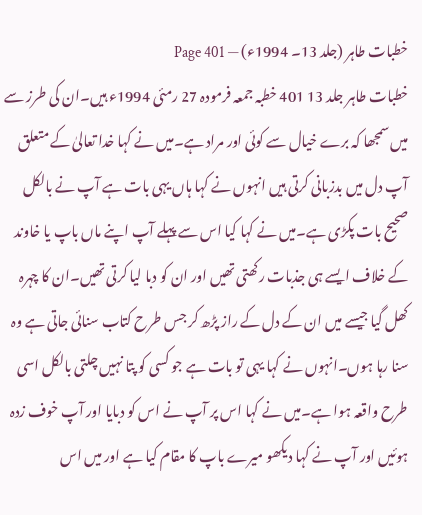خطبات طاہر (جلد 13۔ 1994ء) — Page 401
خطبات طاہر جلد 13 401 خطبہ جمعہ فرمودہ 27 رمئی 1994ء ہیں۔ان کی طرز سے میں سمجھا کہ برے خیال سے کوئی اور مراد ہے۔میں نے کہا خدا تعالیٰ کے متعلق آپ دل میں بدزبانی کرتی ہیں انہوں نے کہا ہاں یہی بات ہے آپ نے بالکل صحیح بات پکڑی ہے۔میں نے کہا کیا اس سے پہلے آپ اپنے ماں باپ یا خاوند کے خلاف ایسے ہی جذبات رکھتی تھیں اور ان کو دبا لیا کرتی تھیں۔ان کا چہرہ کھل گیا جیسے میں ان کے دل کے راز پڑھ کر جس طرح کتاب سنائی جاتی ہے وہ سنا رہا ہوں۔انہوں نے کہا یہی تو بات ہے جو کسی کو پتا نہیں چلتی بالکل اسی طرح واقعہ ہوا ہے۔میں نے کہا اس پر آپ نے اس کو دبایا اور آپ خوف زدہ ہوئیں اور آپ نے کہا دیکھو میرے باپ کا مقام کیا ہے اور میں اس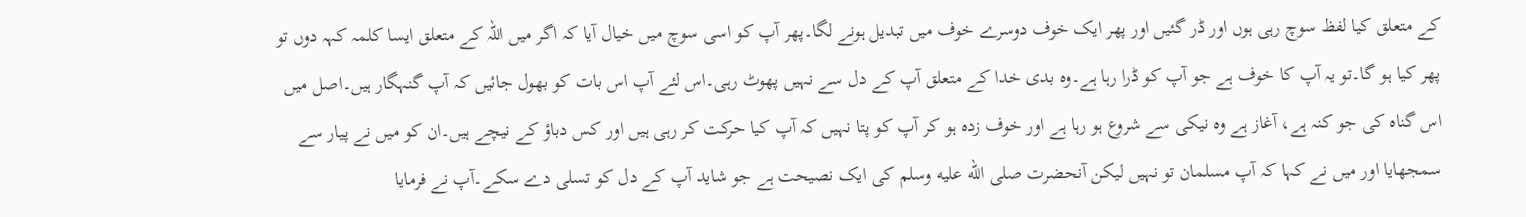کے متعلق کیا لفظ سوچ رہی ہوں اور ڈر گئیں اور پھر ایک خوف دوسرے خوف میں تبدیل ہونے لگا۔پھر آپ کو اسی سوچ میں خیال آیا کہ اگر میں اللہ کے متعلق ایسا کلمہ کہہ دوں تو پھر کیا ہو گا۔تو یہ آپ کا خوف ہے جو آپ کو ڈرا رہا ہے۔وہ بدی خدا کے متعلق آپ کے دل سے نہیں پھوٹ رہی۔اس لئے آپ اس بات کو بھول جائیں کہ آپ گنہگار ہیں۔اصل میں اس گناہ کی جو کنہ ہے، آغاز ہے وہ نیکی سے شروع ہو رہا ہے اور خوف زدہ ہو کر آپ کو پتا نہیں کہ آپ کیا حرکت کر رہی ہیں اور کس دباؤ کے نیچے ہیں۔ان کو میں نے پیار سے سمجھایا اور میں نے کہا کہ آپ مسلمان تو نہیں لیکن آنحضرت صلى الله عليه وسلم کی ایک نصیحت ہے جو شاید آپ کے دل کو تسلی دے سکے۔آپ نے فرمایا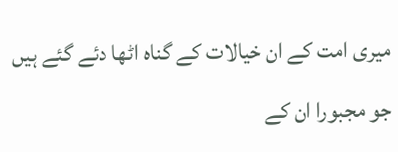میری امت کے ان خیالات کے گناہ اٹھا دئے گئے ہیں جو مجبورا ان کے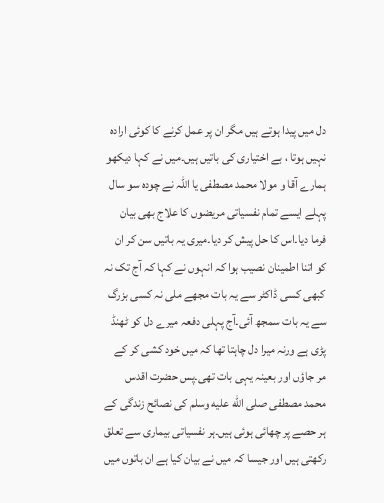دل میں پیدا ہوتے ہیں مگر ان پر عمل کرنے کا کوئی ارادہ نہیں ہوتا ، بے اختیاری کی باتیں ہیں۔میں نے کہا دیکھو ہمارے آقا و مولا محمد مصطفی یا اللہ نے چودہ سو سال پہلے ایسے تمام نفسیاتی مریضوں کا علاج بھی بیان فرما دیا۔اس کا حل پیش کر دیا۔میری یہ باتیں سن کر ان کو اتنا اطمینان نصیب ہوا کہ انہوں نے کہا کہ آج تک نہ کبھی کسی ڈاکٹر سے یہ بات مجھے ملی نہ کسی بزرگ سے یہ بات سمجھ آئی۔آج پہلی دفعہ میرے دل کو ٹھنڈ پڑی ہے ورنہ میرا دل چاہتا تھا کہ میں خود کشی کر کے مر جاؤں اور بعینہ یہی بات تھی۔پس حضرت اقدس محمد مصطفی صلى الله عليه وسلم کی نصائح زندگی کے ہر حصے پر چھائی ہوئی ہیں۔ہر نفسیاتی بیماری سے تعلق رکھتی ہیں اور جیسا کہ میں نے بیان کیا ہے ان باتوں میں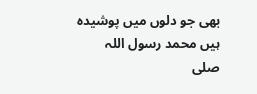بھی جو دلوں میں پوشیدہ ہیں محمد رسول اللہ صلى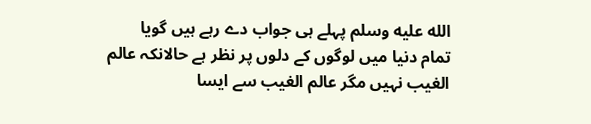الله عليه وسلم پہلے ہی جواب دے رہے ہیں گویا تمام دنیا میں لوگوں کے دلوں پر نظر ہے حالانکہ عالم الغیب نہیں مگر عالم الغیب سے ایسا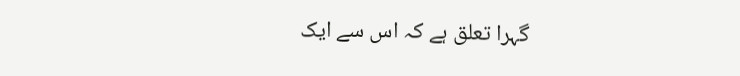گہرا تعلق ہے کہ اس سے ایک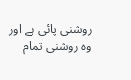روشنی پائی ہے اور وہ روشنی تمام